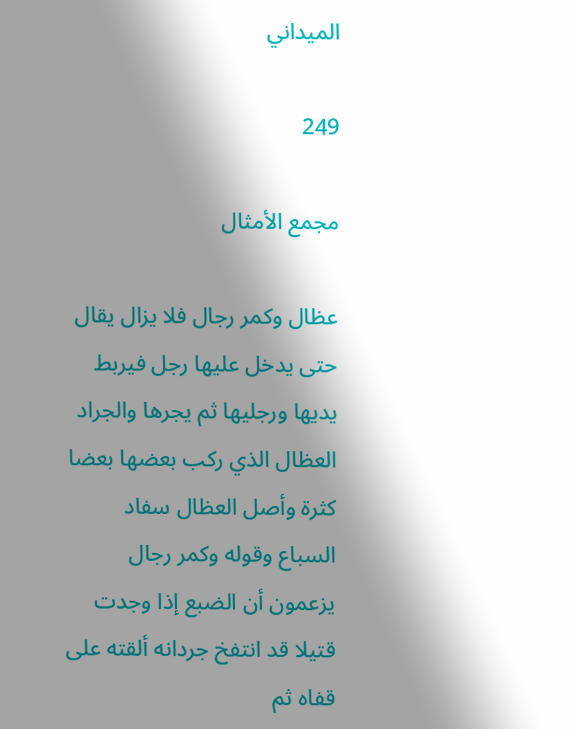الميداني

249

مجمع الأمثال

عظال وكمر رجال فلا يزال يقال حتى يدخل عليها رجل فيربط يديها ورجليها ثم يجرها والجراد العظال الذي ركب بعضها بعضا كثرة وأصل العظال سفاد السباع وقوله وكمر رجال يزعمون أن الضبع إذا وجدت قتيلا قد انتفخ جردانه ألقته على قفاه ثم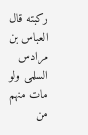ركبته قال العباس بن مرادس السلمى ولو مات منهم من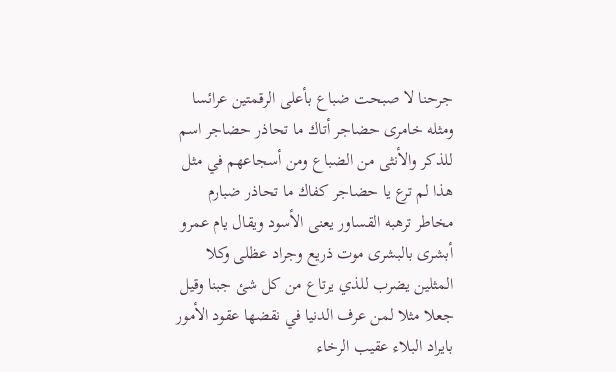جرحنا لا صبحت ضباع بأعلى الرقمتين عرائسا ومثله خامرى حضاجر أتاك ما تحاذر حضاجر اسم للذكر والأنثى من الضباع ومن أسجاعهم في مثل هذا لم ترع يا حضاجر كفاك ما تحاذر ضبارم مخاطر ترهبه القساور يعنى الأسود ويقال يام عمرو أبشرى بالبشرى موت ذريع وجراد عظلى وكلا المثلين يضرب للذي يرتاع من كل شئ جبنا وقيل جعلا مثلا لمن عرف الدنيا في نقضها عقود الأمور بايراد البلاء عقيب الرخاء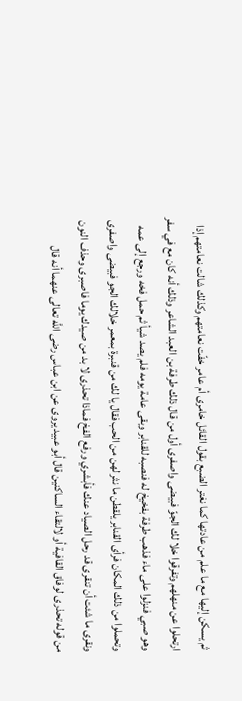ثم يسكن إليها مع ما علم من عادتها كما نغتر الضبع بقول القائل خامرى أم عامر خفّت نعامتهم وكذلك شالت نعامتهم إذا ارتحلوا عن منهلهم وتفرقوا خلا لك الجوّ فبيضى واصفرى أول من قال ذلك طرفة بن العبد الشاعر وذلك أنه كان مع في سفر وهو صبي فنزلوا على ماء فذهب طرفة بفخيخ له فنصبه للقنابر وبقى عامة يومه فلم يصد شيأ ثم حمل فخه ورجع إلى عمه وتحملوا من ذلك المكان فرأى القنابر يلقطن ما نثر لهن من الحب فقال يا لك من قنبرة بمعمر خلالك الجو فبيضى واصفرى ونقرى ما شئت أن تنقرى قد رحل الصياد عنك فأبشري ورفع الفخ فماذا تحذرى لا بد من صيدك يوما فاصبرى وحذف النون من قوله تحذرى لوفاق القافية أو لالتقاء الساكنين قال أبو عبيد يروى عن ابن عباس رضى اللَّه تعالى عنهما أنه قال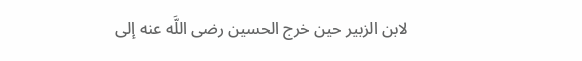لابن الزبير حين خرج الحسين رضى اللَّه عنه إلى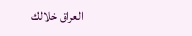العراق خلالك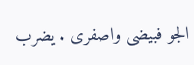الجو فبيضى واصفرى . يضرب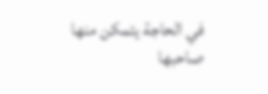في الحاجة يتمكن منها صاحبها